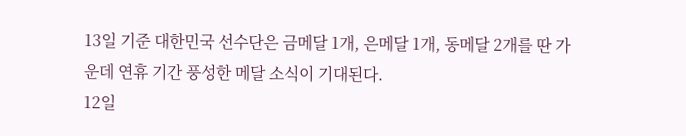13일 기준 대한민국 선수단은 금메달 1개, 은메달 1개, 동메달 2개를 딴 가운데 연휴 기간 풍성한 메달 소식이 기대된다.
12일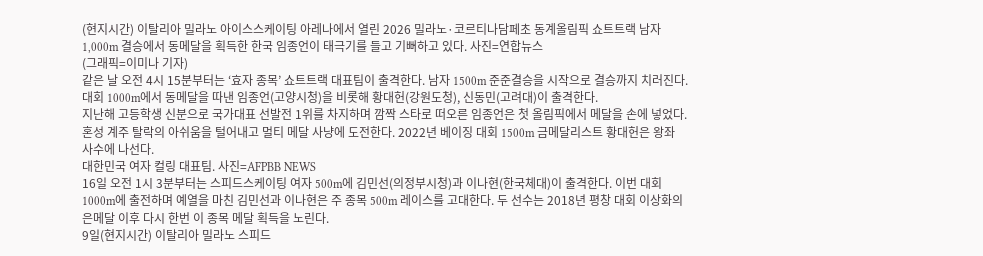(현지시간) 이탈리아 밀라노 아이스스케이팅 아레나에서 열린 2026 밀라노·코르티나담페초 동계올림픽 쇼트트랙 남자 1,000m 결승에서 동메달을 획득한 한국 임종언이 태극기를 들고 기뻐하고 있다. 사진=연합뉴스
(그래픽=이미나 기자)
같은 날 오전 4시 15분부터는 ‘효자 종목’ 쇼트트랙 대표팀이 출격한다. 남자 1500m 준준결승을 시작으로 결승까지 치러진다. 대회 1000m에서 동메달을 따낸 임종언(고양시청)을 비롯해 황대헌(강원도청), 신동민(고려대)이 출격한다.
지난해 고등학생 신분으로 국가대표 선발전 1위를 차지하며 깜짝 스타로 떠오른 임종언은 첫 올림픽에서 메달을 손에 넣었다. 혼성 계주 탈락의 아쉬움을 털어내고 멀티 메달 사냥에 도전한다. 2022년 베이징 대회 1500m 금메달리스트 황대헌은 왕좌 사수에 나선다.
대한민국 여자 컬링 대표팀. 사진=AFPBB NEWS
16일 오전 1시 3분부터는 스피드스케이팅 여자 500m에 김민선(의정부시청)과 이나현(한국체대)이 출격한다. 이번 대회 1000m에 출전하며 예열을 마친 김민선과 이나현은 주 종목 500m 레이스를 고대한다. 두 선수는 2018년 평창 대회 이상화의 은메달 이후 다시 한번 이 종목 메달 획득을 노린다.
9일(현지시간) 이탈리아 밀라노 스피드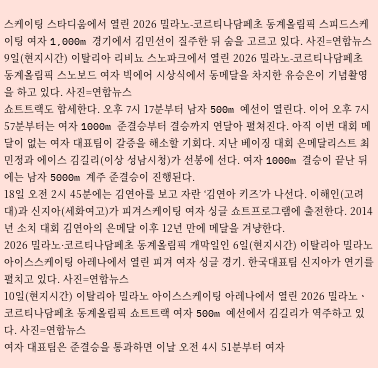스케이팅 스타디움에서 열린 2026 밀라노-코르티나담페초 동계올림픽 스피드스케이팅 여자 1,000m 경기에서 김민선이 질주한 뒤 숨을 고르고 있다. 사진=연합뉴스
9일(현지시간) 이탈리아 리비뇨 스노파크에서 열린 2026 밀라노-코르티나담페초 동계올림픽 스노보드 여자 빅에어 시상식에서 동메달을 차지한 유승은이 기념촬영을 하고 있다. 사진=연합뉴스
쇼트트랙도 합세한다. 오후 7시 17분부터 남자 500m 예선이 열린다. 이어 오후 7시 57분부터는 여자 1000m 준결승부터 결승까지 연달아 펼쳐진다. 아직 이번 대회 메달이 없는 여자 대표팀이 갈증을 해소할 기회다. 지난 베이징 대회 은메달리스트 최민정과 에이스 김길리(이상 성남시청)가 선봉에 선다. 여자 1000m 결승이 끝난 뒤에는 남자 5000m 계주 준결승이 진행된다.
18일 오전 2시 45분에는 김연아를 보고 자란 ‘김연아 키즈’가 나선다. 이해인(고려대)과 신지아(세화여고)가 피겨스케이팅 여자 싱글 쇼트프로그램에 출전한다. 2014년 소치 대회 김연아의 은메달 이후 12년 만에 메달을 겨냥한다.
2026 밀라노·코르티나담페초 동계올림픽 개막일인 6일(현지시간) 이탈리아 밀라노 아이스스케이팅 아레나에서 열린 피겨 여자 싱글 경기. 한국대표팀 신지아가 연기를 펼치고 있다. 사진=연합뉴스
10일(현지시간) 이탈리아 밀라노 아이스스케이팅 아레나에서 열린 2026 밀라노ㆍ코르티나담페초 동계올림픽 쇼트트랙 여자 500m 예선에서 김길리가 역주하고 있다. 사진=연합뉴스
여자 대표팀은 준결승을 통과하면 이날 오전 4시 51분부터 여자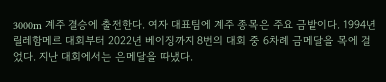3000m 계주 결승에 출전한다. 여자 대표팀에 계주 종목은 주요 금밭이다. 1994년 릴레함메르 대회부터 2022년 베이징까지 8번의 대회 중 6차례 금메달을 목에 걸었다. 지난 대회에서는 은메달을 따냈다.